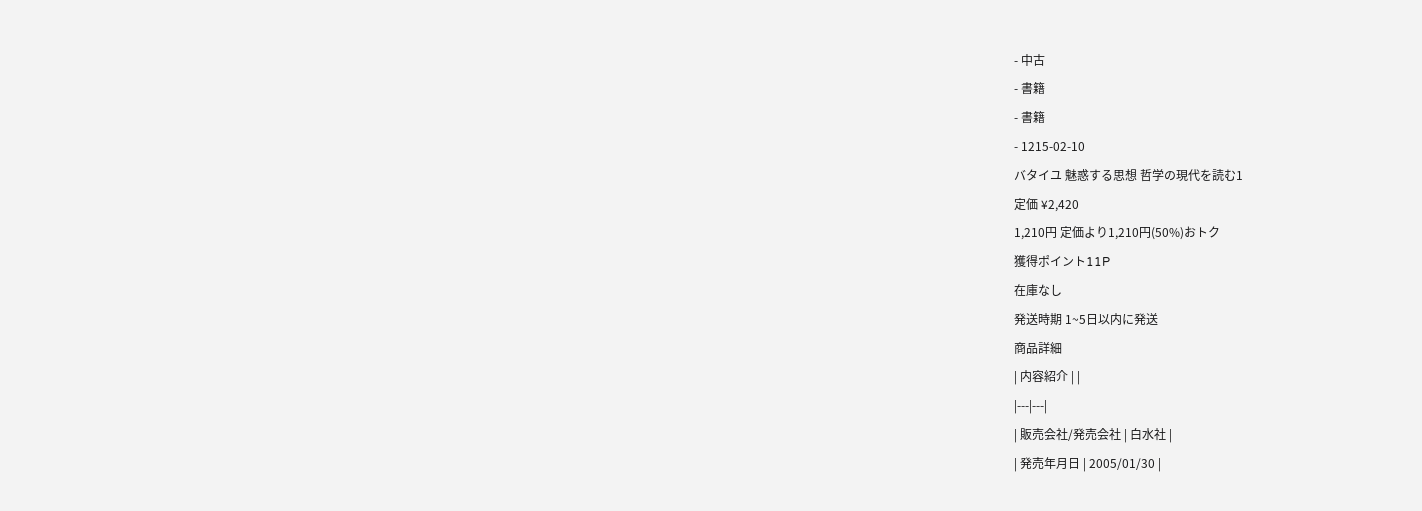- 中古
- 書籍
- 書籍
- 1215-02-10
バタイユ 魅惑する思想 哲学の現代を読む1
定価 ¥2,420
1,210円 定価より1,210円(50%)おトク
獲得ポイント11P
在庫なし
発送時期 1~5日以内に発送
商品詳細
| 内容紹介 | |
|---|---|
| 販売会社/発売会社 | 白水社 |
| 発売年月日 | 2005/01/30 |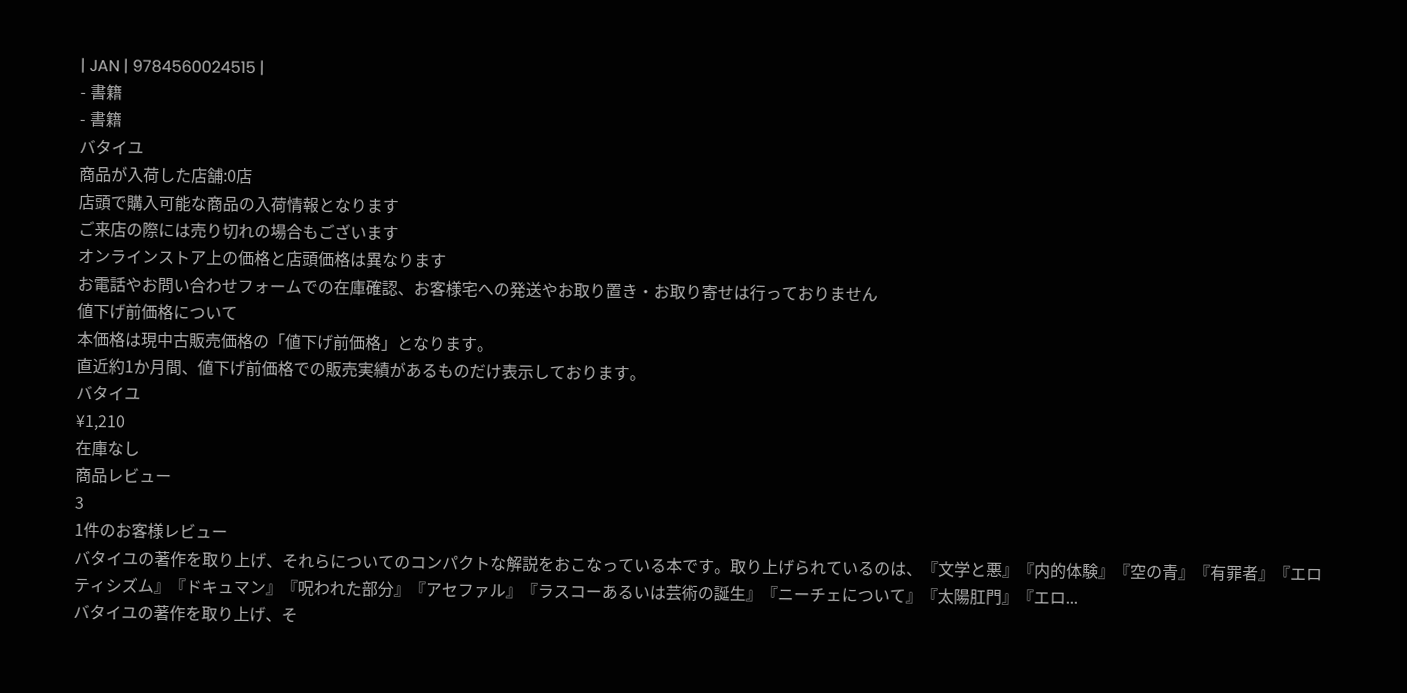| JAN | 9784560024515 |
- 書籍
- 書籍
バタイユ
商品が入荷した店舗:0店
店頭で購入可能な商品の入荷情報となります
ご来店の際には売り切れの場合もございます
オンラインストア上の価格と店頭価格は異なります
お電話やお問い合わせフォームでの在庫確認、お客様宅への発送やお取り置き・お取り寄せは行っておりません
値下げ前価格について
本価格は現中古販売価格の「値下げ前価格」となります。
直近約1か月間、値下げ前価格での販売実績があるものだけ表示しております。
バタイユ
¥1,210
在庫なし
商品レビュー
3
1件のお客様レビュー
バタイユの著作を取り上げ、それらについてのコンパクトな解説をおこなっている本です。取り上げられているのは、『文学と悪』『内的体験』『空の青』『有罪者』『エロティシズム』『ドキュマン』『呪われた部分』『アセファル』『ラスコーあるいは芸術の誕生』『ニーチェについて』『太陽肛門』『エロ...
バタイユの著作を取り上げ、そ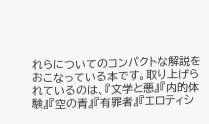れらについてのコンパクトな解説をおこなっている本です。取り上げられているのは、『文学と悪』『内的体験』『空の青』『有罪者』『エロティシ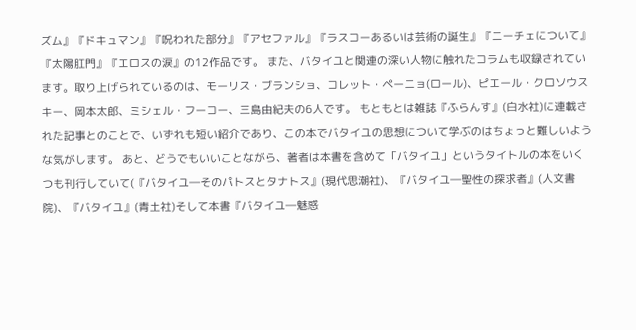ズム』『ドキュマン』『呪われた部分』『アセファル』『ラスコーあるいは芸術の誕生』『ニーチェについて』『太陽肛門』『エロスの涙』の12作品です。 また、バタイユと関連の深い人物に触れたコラムも収録されています。取り上げられているのは、モーリス・ブランショ、コレット・ペーニョ(ロール)、ピエール・クロソウスキー、岡本太郎、ミシェル・フーコー、三島由紀夫の6人です。 もともとは雑誌『ふらんす』(白水社)に連載された記事とのことで、いずれも短い紹介であり、この本でバタイユの思想について学ぶのはちょっと難しいような気がします。 あと、どうでもいいことながら、著者は本書を含めて「バタイユ」というタイトルの本をいくつも刊行していて(『バタイユ―そのパトスとタナトス』(現代思潮社)、『バタイユ―聖性の探求者』(人文書院)、『バタイユ』(青土社)そして本書『バタイユ―魅惑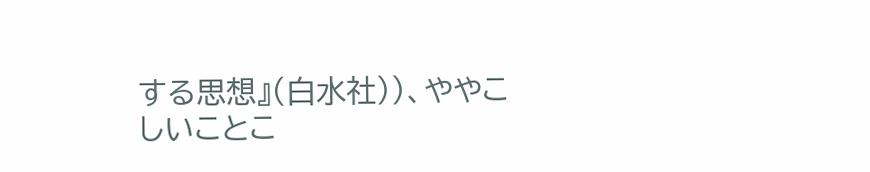する思想』(白水社))、ややこしいことこ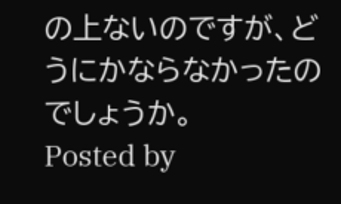の上ないのですが、どうにかならなかったのでしょうか。
Posted by